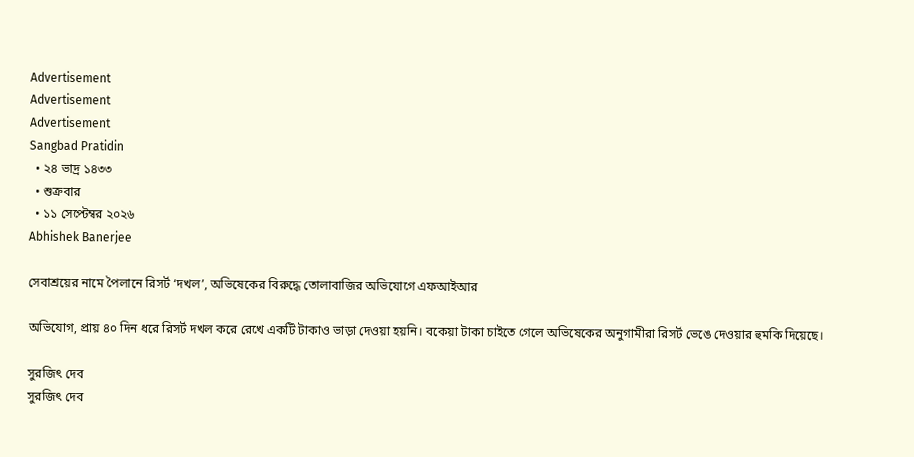Advertisement
Advertisement
Advertisement
Sangbad Pratidin
  • ২৪ ভাদ্র ১৪৩৩
  • শুক্রবার
  • ১১ সেপ্টেম্বর ২০২৬
Abhishek Banerjee

সেবাশ্রয়ের নামে পৈলানে রিসর্ট ‘দখল’, অভিষেকের বিরুদ্ধে তোলাবাজির অভিযোগে এফআইআর

অভিযোগ, প্রায় ৪০ দিন ধরে রিসর্ট দখল করে রেখে একটি টাকাও ভাড়া দেওয়া হয়নি। বকেয়া টাকা চাইতে গেলে অভিষেকের অনুগামীরা রিসর্ট ভেঙে দেওয়ার হুমকি দিয়েছে।

সুরজিৎ দেব
সুরজিৎ দেব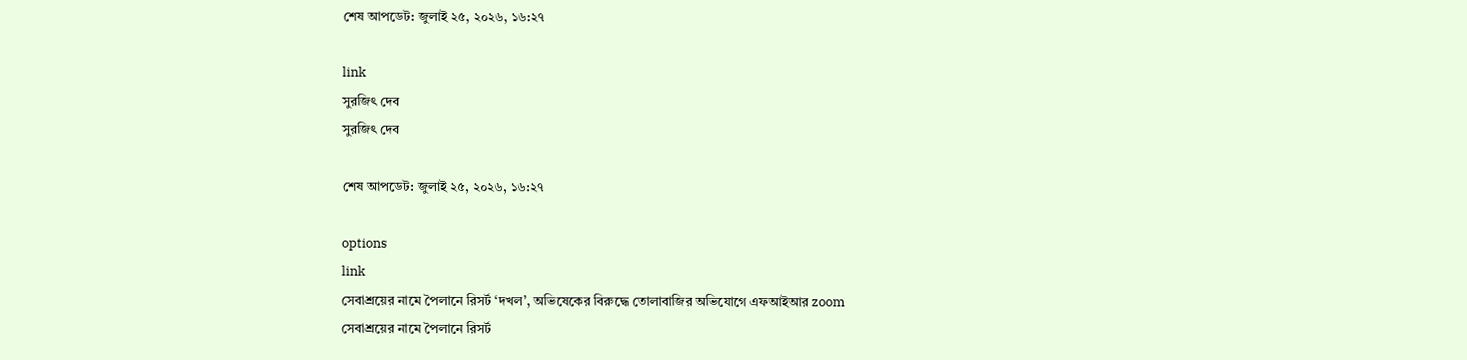শেষ আপডেট: জুলাই ২৫, ২০২৬, ১৬:২৭

link
সুরজিৎ দেব
সুরজিৎ দেব

শেষ আপডেট: জুলাই ২৫, ২০২৬, ১৬:২৭

options
link
সেবাশ্রয়ের নামে পৈলানে রিসর্ট ‘দখল’, অভিষেকের বিরুদ্ধে তোলাবাজির অভিযোগে এফআইআর zoom
সেবাশ্রয়ের নামে পৈলানে রিসর্ট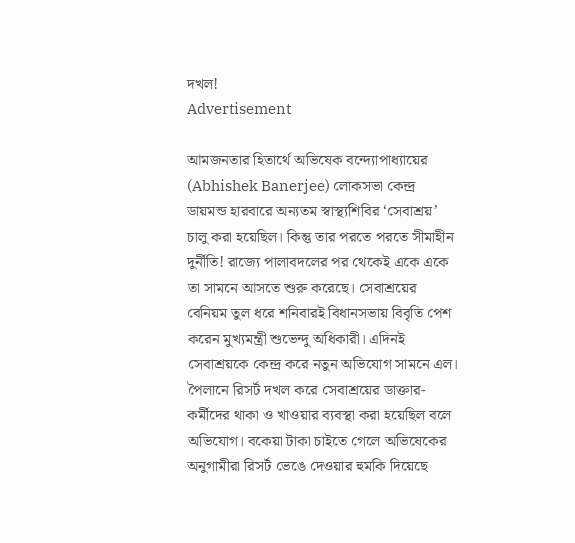দখল!
Advertisement

আমজনতার হিতার্থে অভিষেক বন্দ্যোপাধ্যায়ের (Abhishek Banerjee) লোকসভা কেন্দ্র ডায়মন্ড হারবারে অন্যতম স্বাস্থ্যশিবির ‘সেবাশ্রয়’ চালু করা হয়েছিল। কিন্তু তার পরতে পরতে সীমাহীন দুর্নীতি! রাজ্যে পালাবদলের পর থেকেই একে একে তা সামনে আসতে শুরু করেছে। সেবাশ্রয়ের বেনিয়ম তুল ধরে শনিবারই বিধানসভায় বিবৃতি পেশ করেন মুখ্যমন্ত্রী শুভেন্দু অধিকারী। এদিনই সেবাশ্রয়কে কেন্দ্র করে নতুন অভিযোগ সামনে এল। পৈলানে রিসর্ট দখল করে সেবাশ্রয়ের ডাক্তার-কর্মীদের থাকা ও খাওয়ার ব্যবস্থা করা হয়েছিল বলে অভিযোগ। বকেয়া টাকা চাইতে গেলে অভিষেকের অনুগামীরা রিসর্ট ভেঙে দেওয়ার হুমকি দিয়েছে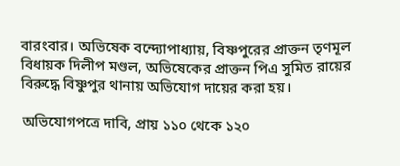বারংবার। অভিষেক বন্দ্যোপাধ্যায়, বিষ্ণপুরের প্রাক্তন তৃণমূল বিধায়ক দিলীপ মণ্ডল, অভিষেকের প্রাক্তন পিএ সুমিত রায়ের বিরুদ্ধে বিষ্ণুপুর থানায় অভিযোগ দায়ের করা হয়।

অভিযোগপত্রে দাবি, প্রায় ১১০ থেকে ১২০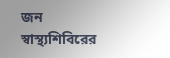জন স্বাস্থ্যশিবিরের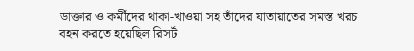ডাক্তার ও কর্মীদের থাকা-খাওয়া সহ তাঁদের যাতায়াতের সমস্ত খরচ বহন করতে হয়েছিল রিসর্ট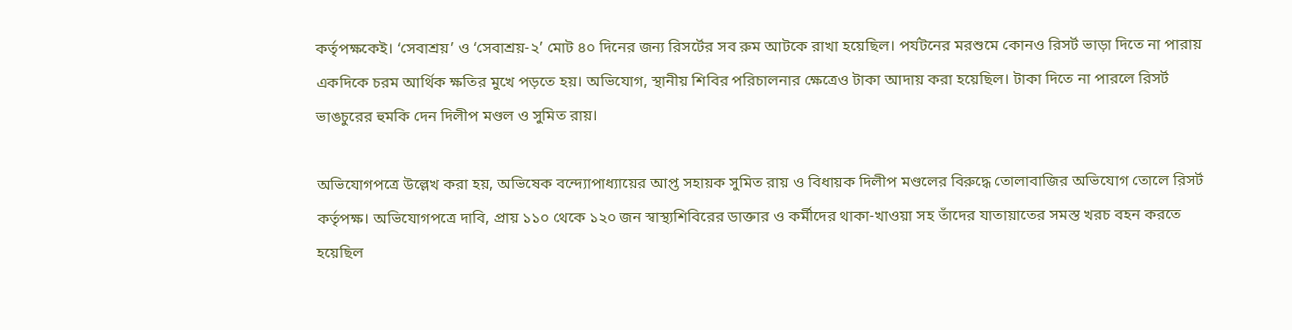কর্তৃপক্ষকেই। ‘সেবাশ্রয়’ ও ‘সেবাশ্রয়-২’ মোট ৪০ দিনের জন্য রিসর্টের সব রুম আটকে রাখা হয়েছিল। পর্যটনের মরশুমে কোনও রিসর্ট ভাড়া দিতে না পারায় একদিকে চরম আর্থিক ক্ষতির মুখে পড়তে হয়। অভিযোগ, স্থানীয় শিবির পরিচালনার ক্ষেত্রেও টাকা আদায় করা হয়েছিল। টাকা দিতে না পারলে রিসর্ট ভাঙচুরের হুমকি দেন দিলীপ মণ্ডল ও সুমিত রায়।

অভিযোগপত্রে উল্লেখ করা হয়, অভিষেক বন্দ্যোপাধ্যায়ের আপ্ত সহায়ক সুমিত রায় ও বিধায়ক দিলীপ মণ্ডলের বিরুদ্ধে তোলাবাজির অভিযোগ তোলে রিসর্ট কর্তৃপক্ষ। অভিযোগপত্রে দাবি, প্রায় ১১০ থেকে ১২০ জন স্বাস্থ্যশিবিরের ডাক্তার ও কর্মীদের থাকা-খাওয়া সহ তাঁদের যাতায়াতের সমস্ত খরচ বহন করতে হয়েছিল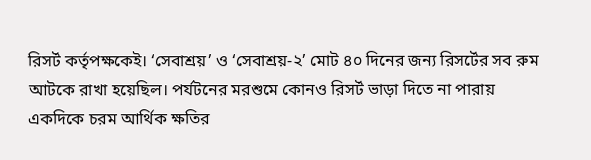রিসর্ট কর্তৃপক্ষকেই। ‘সেবাশ্রয়’ ও ‘সেবাশ্রয়-২’ মোট ৪০ দিনের জন্য রিসর্টের সব রুম আটকে রাখা হয়েছিল। পর্যটনের মরশুমে কোনও রিসর্ট ভাড়া দিতে না পারায় একদিকে চরম আর্থিক ক্ষতির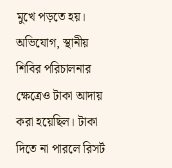মুখে পড়তে হয়। অভিযোগ, স্থানীয় শিবির পরিচালনার ক্ষেত্রেও টাকা আদায় করা হয়েছিল। টাকা দিতে না পারলে রিসর্ট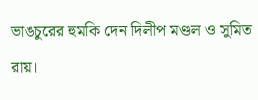ভাঙচুরের হুমকি দেন দিলীপ মণ্ডল ও সুমিত রায়।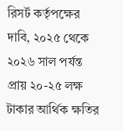রিসর্ট কর্তৃপক্ষের দাবি, ২০২৫ থেকে ২০২৬ সাল পর্যন্ত প্রায় ২০-২৫ লক্ষ টাকার আর্থিক ক্ষতির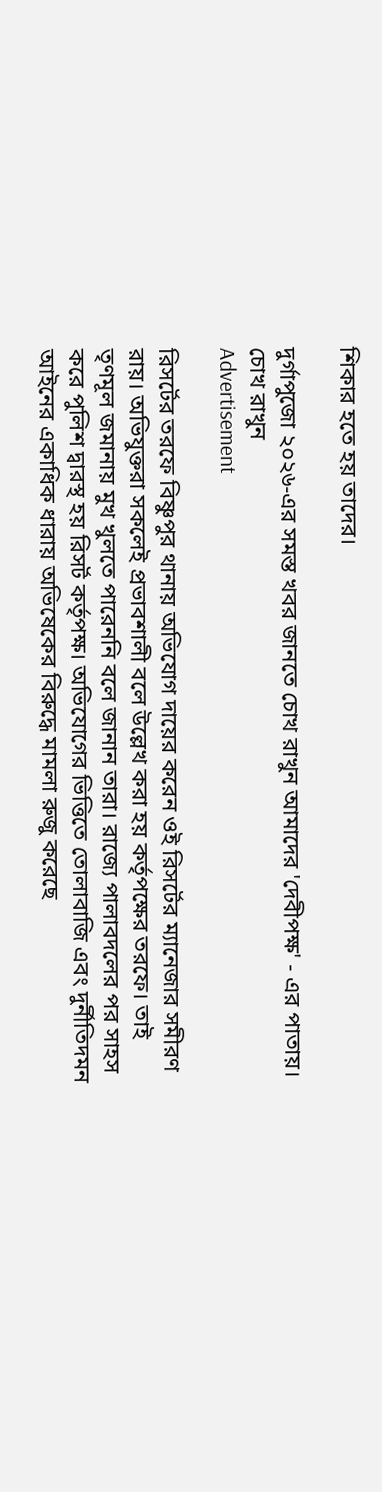শিকার হতে হয় তাদের।

দুর্গাপুজো ২০২৬-এর সমস্ত খবর জানতে চোখ রাখুন আমাদের 'দেবীপক্ষ' - এর পাতায়।
চোখ রাখুন
Advertisement

রিসর্টের তরফে বিষ্ণুপুর থানায় অভিযোগ দায়ের করেন ওই রিসর্টের ম্যানেজার সমীরণ রায়। অভিযুক্তরা সকলেই প্রভাবশালী বলে উল্লেখ করা হয় কর্তৃপক্ষের তরফে। তাই তৃণমূল জমানায় মুখ খুলতে পারেননি বলে জানান তারা। রাজ্যে পালাবদলের পর সাহস করে পুলিশ দ্বারস্থ হয় রিসর্ট কর্তৃপক্ষ। অভিযোগের ভিত্তিতে তোলাবাজি এবং দুর্নীতিদমন আইনের একাধিক ধারায় অভিষেকের বিরুদ্ধে মামলা রুজু করেছে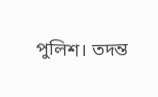পুলিশ। তদন্ত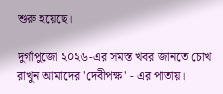শুরু হয়েছে।

দুর্গাপুজো ২০২৬-এর সমস্ত খবর জানতে চোখ রাখুন আমাদের 'দেবীপক্ষ' - এর পাতায়।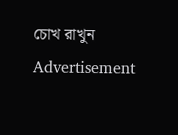চোখ রাখুন
Advertisement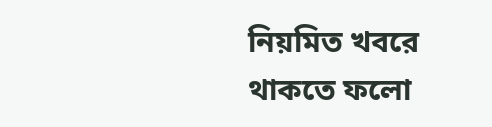নিয়মিত খবরে থাকতে ফলো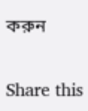করুন

Share this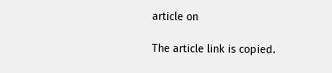article on

The article link is copied.